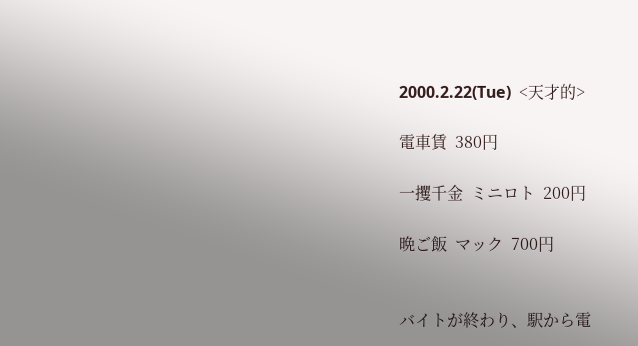2000.2.22(Tue)  <天才的>

電車賃  380円

一攫千金  ミニロト  200円

晩ご飯  マック  700円


バイトが終わり、駅から電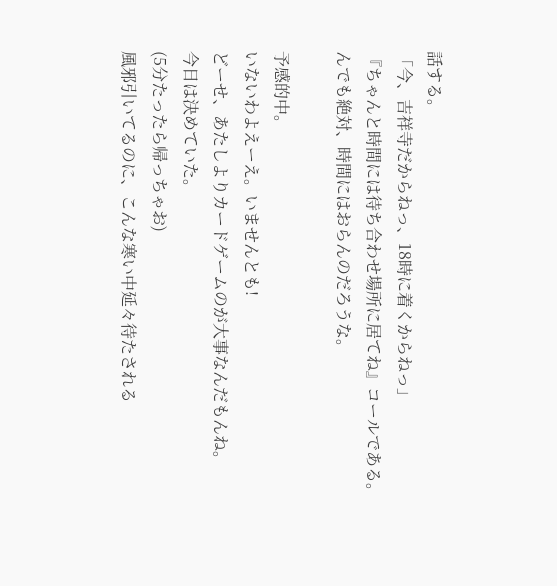話する。
「今、吉祥寺だからねっ、18時に着くからねっ」
『ちゃんと時間には待ち合わせ場所に居てね』コールである。
んでも絶対、時間にはおらんのだろうな。

予感的中。
いないわよえーえ。いませんとも!
どーせ、あたしよりカードゲームのが大事なんだもんね。
今日は決めていた。
(5分たったら帰っちゃお)
風邪引いてるのに、こんな寒い中延々待たされる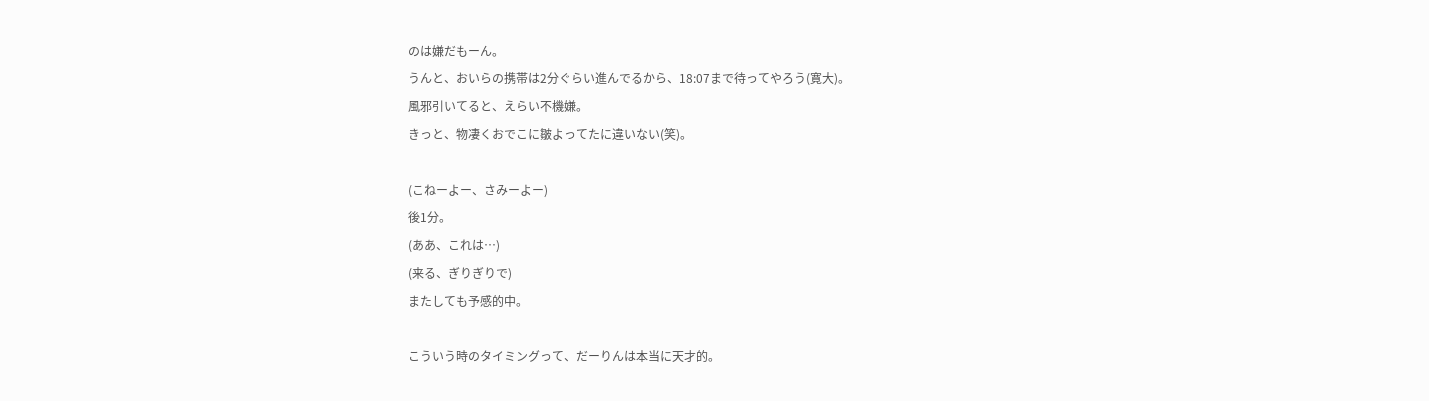のは嫌だもーん。
うんと、おいらの携帯は2分ぐらい進んでるから、18:07まで待ってやろう(寛大)。
風邪引いてると、えらい不機嫌。
きっと、物凄くおでこに皺よってたに違いない(笑)。

(こねーよー、さみーよー)
後1分。
(ああ、これは…)
(来る、ぎりぎりで)
またしても予感的中。

こういう時のタイミングって、だーりんは本当に天才的。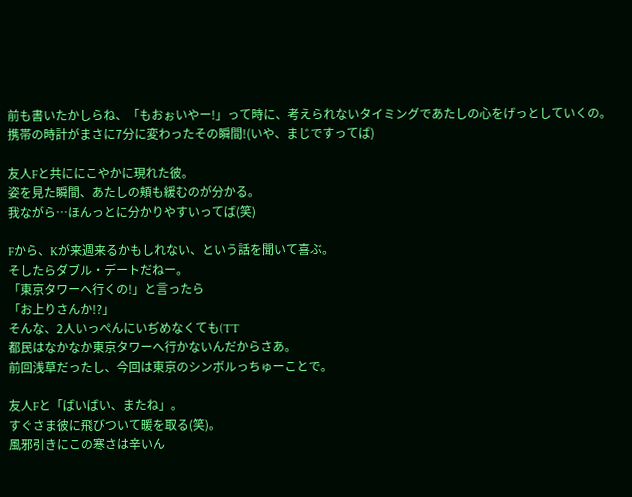前も書いたかしらね、「もおぉいやー!」って時に、考えられないタイミングであたしの心をげっとしていくの。
携帯の時計がまさに7分に変わったその瞬間!(いや、まじですってば)

友人Fと共ににこやかに現れた彼。
姿を見た瞬間、あたしの頬も緩むのが分かる。
我ながら…ほんっとに分かりやすいってば(笑)

Fから、Kが来週来るかもしれない、という話を聞いて喜ぶ。
そしたらダブル・デートだねー。
「東京タワーへ行くの!」と言ったら
「お上りさんか!?」
そんな、2人いっぺんにいぢめなくても(TT
都民はなかなか東京タワーへ行かないんだからさあ。
前回浅草だったし、今回は東京のシンボルっちゅーことで。

友人Fと「ばいばい、またね」。
すぐさま彼に飛びついて暖を取る(笑)。
風邪引きにこの寒さは辛いん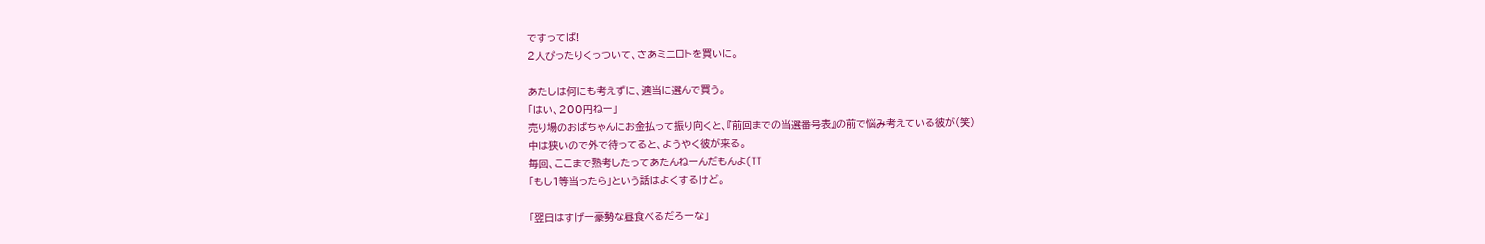ですってば!
2人ぴったりくっついて、さあミニロトを買いに。

あたしは何にも考えずに、適当に選んで買う。
「はい、200円ねー」
売り場のおばちゃんにお金払って振り向くと、『前回までの当選番号表』の前で悩み考えている彼が(笑)
中は狭いので外で待ってると、ようやく彼が来る。
毎回、ここまで熟考したってあたんねーんだもんよ(TT
「もし1等当ったら」という話はよくするけど。

「翌日はすげー豪勢な昼食べるだろーな」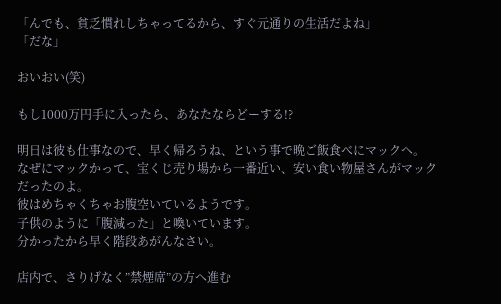「んでも、貧乏慣れしちゃってるから、すぐ元通りの生活だよね」
「だな」

おいおい(笑)

もし1000万円手に入ったら、あなたならどーする!?

明日は彼も仕事なので、早く帰ろうね、という事で晩ご飯食べにマックへ。
なぜにマックかって、宝くじ売り場から一番近い、安い食い物屋さんがマックだったのよ。
彼はめちゃくちゃお腹空いているようです。
子供のように「腹減った」と喚いています。
分かったから早く階段あがんなさい。

店内で、さりげなく”禁煙席”の方へ進む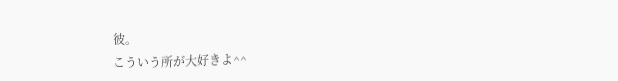彼。
こういう所が大好きよ^^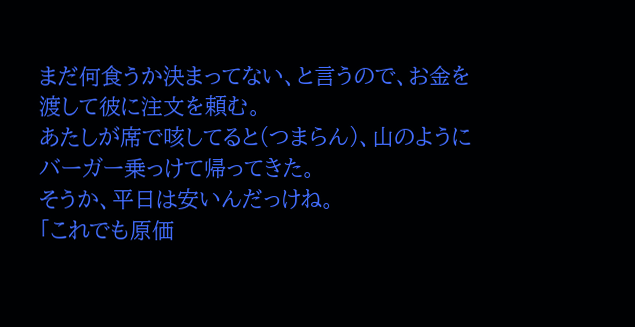まだ何食うか決まってない、と言うので、お金を渡して彼に注文を頼む。
あたしが席で咳してると(つまらん)、山のようにバーガー乗っけて帰ってきた。
そうか、平日は安いんだっけね。
「これでも原価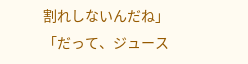割れしないんだね」
「だって、ジュース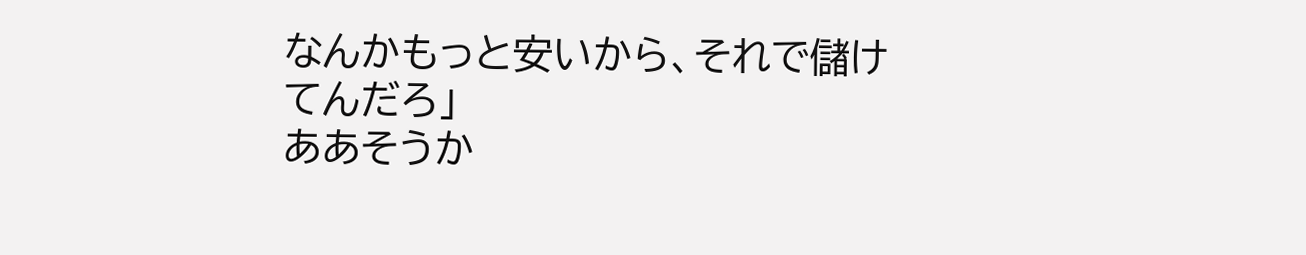なんかもっと安いから、それで儲けてんだろ」
ああそうか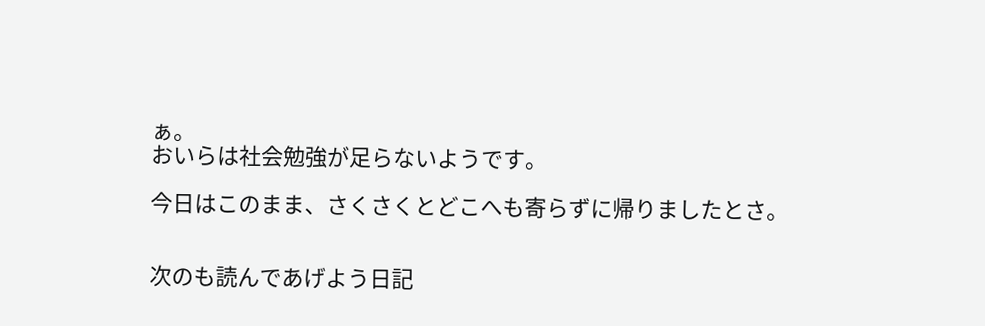ぁ。
おいらは社会勉強が足らないようです。

今日はこのまま、さくさくとどこへも寄らずに帰りましたとさ。


次のも読んであげよう日記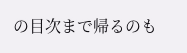の目次まで帰るのも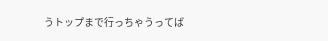うトップまで行っちゃうってば